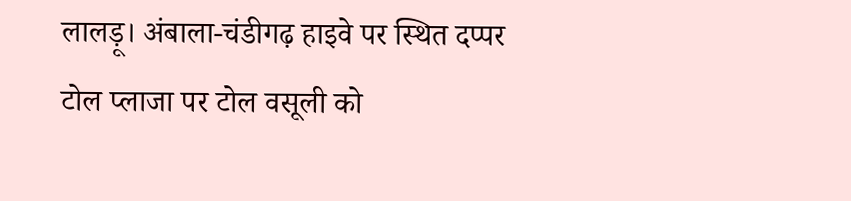लालड़ू। अंबाला-चंडीगढ़ हाइवे पर स्थित दप्पर टोल प्लाजा पर टोल वसूली को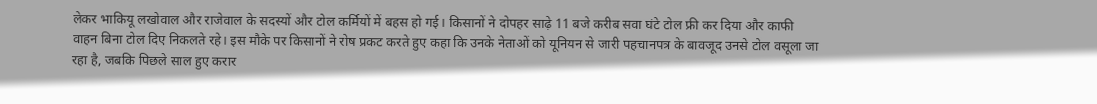लेकर भाकियू लखोवाल और राजेवाल के सदस्यों और टोल कर्मियों में बहस हो गई। किसानों ने दोपहर साढ़े 11 बजे करीब सवा घंटे टोल फ्री कर दिया और काफी वाहन बिना टोल दिए निकलते रहे। इस मौके पर किसानों ने रोष प्रकट करते हुए कहा कि उनके नेताओं को यूनियन से जारी पहचानपत्र के बावजूद उनसे टोल वसूला जा रहा है, जबकि पिछले साल हुए करार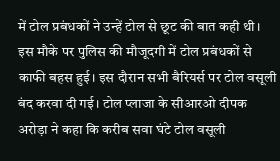में टोल प्रबंधकों ने उन्हें टोल से छूट की बात कही थी। इस मौके पर पुलिस की मौजूदगी में टोल प्रबंधकों से काफी बहस हुई। इस दौरान सभी बैरियर्स पर टोल वसूली बंद करवा दी गई। टोल प्लाजा के सीआरओ दीपक अरोड़ा ने कहा कि करीब सवा घंटे टोल वसूली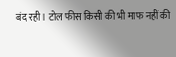बंद रही। टोल फीस किसी की भी माफ नहीं की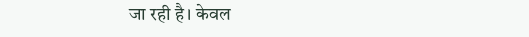जा रही है। केवल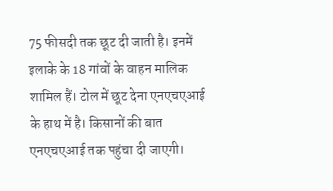75 फीसदी तक छूट दी जाती है। इनमें इलाके के 18 गांवों के वाहन मालिक शामिल हैं। टोल में छूट देना एनएचएआई के हाथ में है। किसानों की बात एनएचएआई तक पहुंचा दी जाएगी।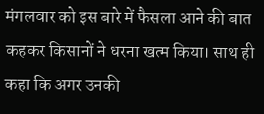मंगलवार को इस बारे में फैसला आने की बात कहकर किसानों ने धरना खत्म किया। साथ ही कहा कि अगर उनकी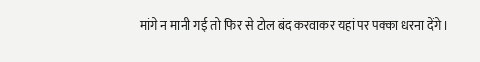मांगे न मानी गई तो फिर से टोल बंद करवाकर यहां पर पक्का धरना देंगे।